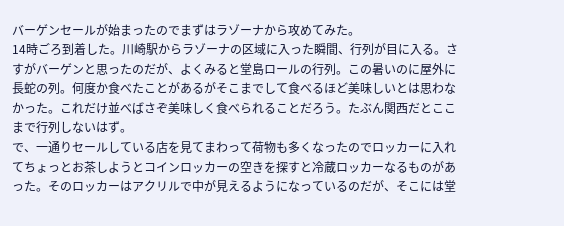バーゲンセールが始まったのでまずはラゾーナから攻めてみた。
14時ごろ到着した。川崎駅からラゾーナの区域に入った瞬間、行列が目に入る。さすがバーゲンと思ったのだが、よくみると堂島ロールの行列。この暑いのに屋外に長蛇の列。何度か食べたことがあるがそこまでして食べるほど美味しいとは思わなかった。これだけ並べばさぞ美味しく食べられることだろう。たぶん関西だとここまで行列しないはず。
で、一通りセールしている店を見てまわって荷物も多くなったのでロッカーに入れてちょっとお茶しようとコインロッカーの空きを探すと冷蔵ロッカーなるものがあった。そのロッカーはアクリルで中が見えるようになっているのだが、そこには堂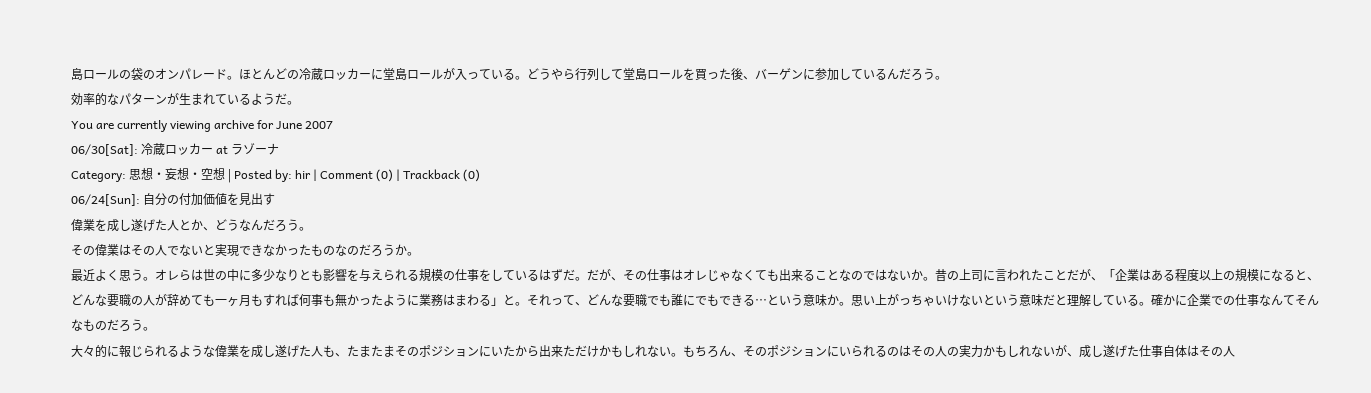島ロールの袋のオンパレード。ほとんどの冷蔵ロッカーに堂島ロールが入っている。どうやら行列して堂島ロールを買った後、バーゲンに参加しているんだろう。
効率的なパターンが生まれているようだ。
You are currently viewing archive for June 2007
06/30[Sat]: 冷蔵ロッカー at ラゾーナ
Category: 思想・妄想・空想 | Posted by: hir | Comment (0) | Trackback (0)
06/24[Sun]: 自分の付加価値を見出す
偉業を成し遂げた人とか、どうなんだろう。
その偉業はその人でないと実現できなかったものなのだろうか。
最近よく思う。オレらは世の中に多少なりとも影響を与えられる規模の仕事をしているはずだ。だが、その仕事はオレじゃなくても出来ることなのではないか。昔の上司に言われたことだが、「企業はある程度以上の規模になると、どんな要職の人が辞めても一ヶ月もすれば何事も無かったように業務はまわる」と。それって、どんな要職でも誰にでもできる…という意味か。思い上がっちゃいけないという意味だと理解している。確かに企業での仕事なんてそんなものだろう。
大々的に報じられるような偉業を成し遂げた人も、たまたまそのポジションにいたから出来ただけかもしれない。もちろん、そのポジションにいられるのはその人の実力かもしれないが、成し遂げた仕事自体はその人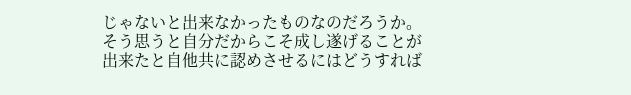じゃないと出来なかったものなのだろうか。そう思うと自分だからこそ成し遂げることが出来たと自他共に認めさせるにはどうすれば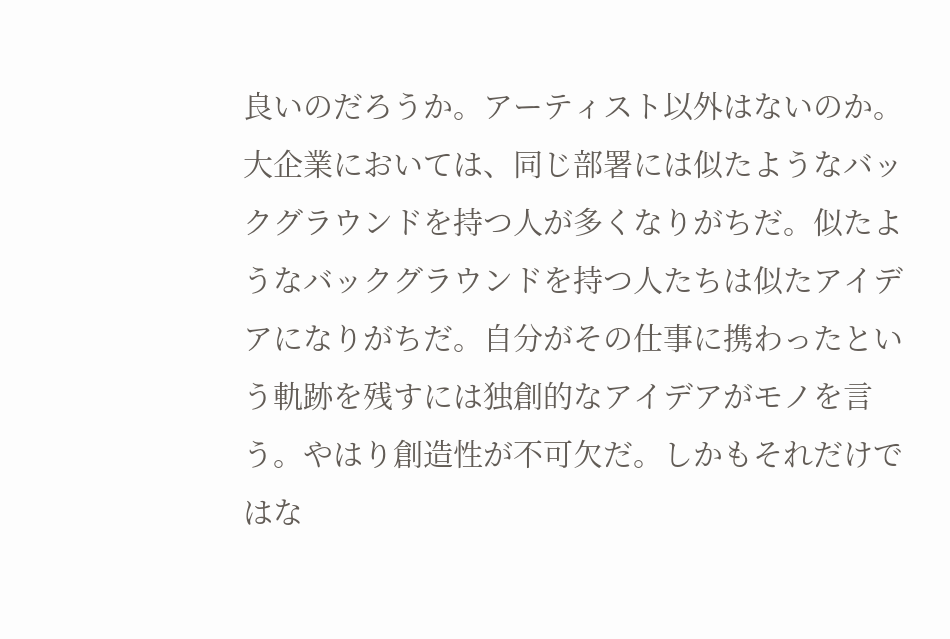良いのだろうか。アーティスト以外はないのか。
大企業においては、同じ部署には似たようなバックグラウンドを持つ人が多くなりがちだ。似たようなバックグラウンドを持つ人たちは似たアイデアになりがちだ。自分がその仕事に携わったという軌跡を残すには独創的なアイデアがモノを言う。やはり創造性が不可欠だ。しかもそれだけではな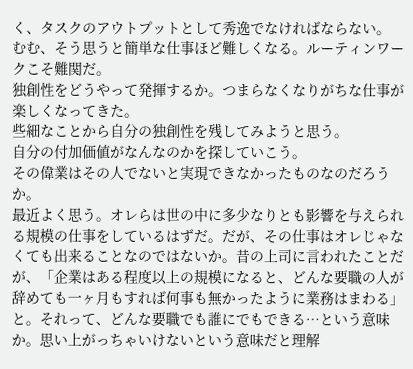く、タスクのアウトプットとして秀逸でなければならない。
むむ、そう思うと簡単な仕事ほど難しくなる。ルーティンワークこそ難関だ。
独創性をどうやって発揮するか。つまらなくなりがちな仕事が楽しくなってきた。
些細なことから自分の独創性を残してみようと思う。
自分の付加価値がなんなのかを探していこう。
その偉業はその人でないと実現できなかったものなのだろうか。
最近よく思う。オレらは世の中に多少なりとも影響を与えられる規模の仕事をしているはずだ。だが、その仕事はオレじゃなくても出来ることなのではないか。昔の上司に言われたことだが、「企業はある程度以上の規模になると、どんな要職の人が辞めても一ヶ月もすれば何事も無かったように業務はまわる」と。それって、どんな要職でも誰にでもできる…という意味か。思い上がっちゃいけないという意味だと理解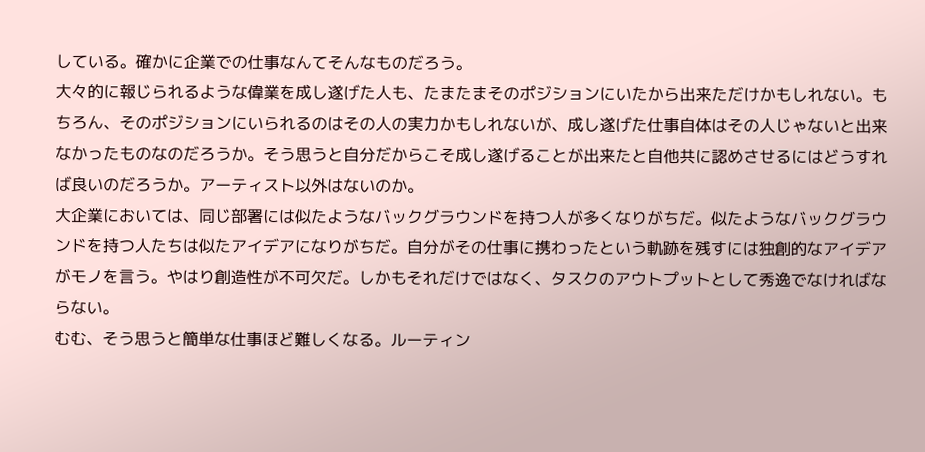している。確かに企業での仕事なんてそんなものだろう。
大々的に報じられるような偉業を成し遂げた人も、たまたまそのポジションにいたから出来ただけかもしれない。もちろん、そのポジションにいられるのはその人の実力かもしれないが、成し遂げた仕事自体はその人じゃないと出来なかったものなのだろうか。そう思うと自分だからこそ成し遂げることが出来たと自他共に認めさせるにはどうすれば良いのだろうか。アーティスト以外はないのか。
大企業においては、同じ部署には似たようなバックグラウンドを持つ人が多くなりがちだ。似たようなバックグラウンドを持つ人たちは似たアイデアになりがちだ。自分がその仕事に携わったという軌跡を残すには独創的なアイデアがモノを言う。やはり創造性が不可欠だ。しかもそれだけではなく、タスクのアウトプットとして秀逸でなければならない。
むむ、そう思うと簡単な仕事ほど難しくなる。ルーティン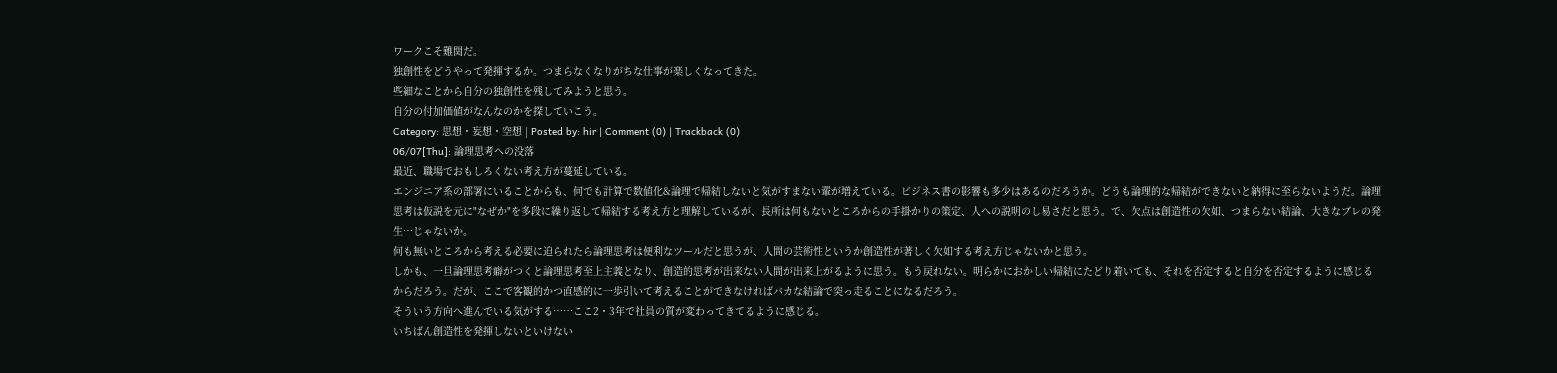ワークこそ難関だ。
独創性をどうやって発揮するか。つまらなくなりがちな仕事が楽しくなってきた。
些細なことから自分の独創性を残してみようと思う。
自分の付加価値がなんなのかを探していこう。
Category: 思想・妄想・空想 | Posted by: hir | Comment (0) | Trackback (0)
06/07[Thu]: 論理思考への没落
最近、職場でおもしろくない考え方が蔓延している。
エンジニア系の部署にいることからも、何でも計算で数値化&論理で帰結しないと気がすまない輩が増えている。ビジネス書の影響も多少はあるのだろうか。どうも論理的な帰結ができないと納得に至らないようだ。論理思考は仮説を元に"なぜか"を多段に繰り返して帰結する考え方と理解しているが、長所は何もないところからの手掛かりの策定、人への説明のし易さだと思う。で、欠点は創造性の欠如、つまらない結論、大きなブレの発生…じゃないか。
何も無いところから考える必要に迫られたら論理思考は便利なツールだと思うが、人間の芸術性というか創造性が著しく欠如する考え方じゃないかと思う。
しかも、一旦論理思考癖がつくと論理思考至上主義となり、創造的思考が出来ない人間が出来上がるように思う。もう戻れない。明らかにおかしい帰結にたどり着いても、それを否定すると自分を否定するように感じるからだろう。だが、ここで客観的かつ直感的に一歩引いて考えることができなければバカな結論で突っ走ることになるだろう。
そういう方向へ進んでいる気がする……ここ2・3年で社員の質が変わってきてるように感じる。
いちばん創造性を発揮しないといけない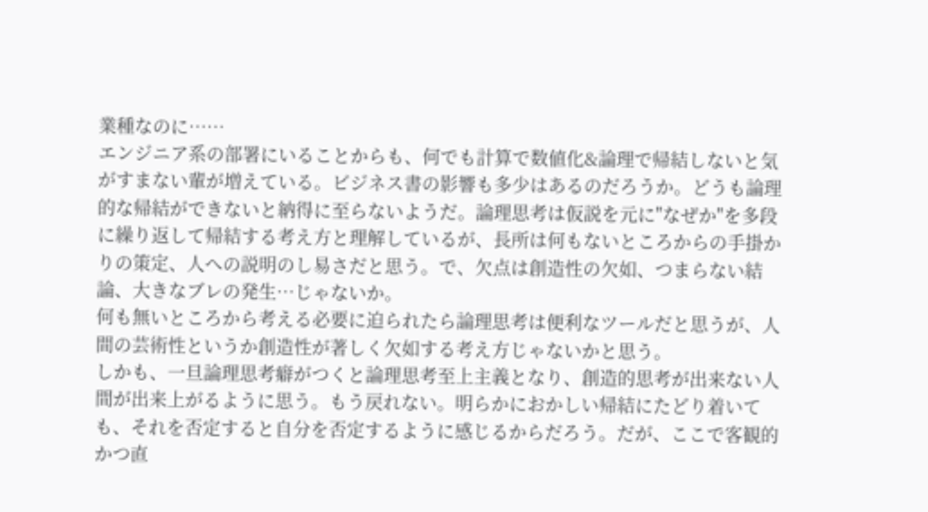業種なのに……
エンジニア系の部署にいることからも、何でも計算で数値化&論理で帰結しないと気がすまない輩が増えている。ビジネス書の影響も多少はあるのだろうか。どうも論理的な帰結ができないと納得に至らないようだ。論理思考は仮説を元に"なぜか"を多段に繰り返して帰結する考え方と理解しているが、長所は何もないところからの手掛かりの策定、人への説明のし易さだと思う。で、欠点は創造性の欠如、つまらない結論、大きなブレの発生…じゃないか。
何も無いところから考える必要に迫られたら論理思考は便利なツールだと思うが、人間の芸術性というか創造性が著しく欠如する考え方じゃないかと思う。
しかも、一旦論理思考癖がつくと論理思考至上主義となり、創造的思考が出来ない人間が出来上がるように思う。もう戻れない。明らかにおかしい帰結にたどり着いても、それを否定すると自分を否定するように感じるからだろう。だが、ここで客観的かつ直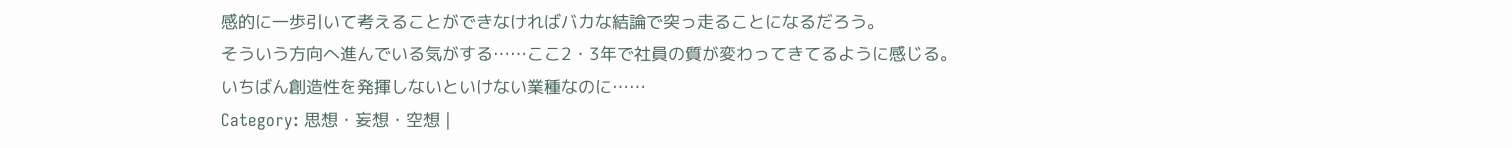感的に一歩引いて考えることができなければバカな結論で突っ走ることになるだろう。
そういう方向へ進んでいる気がする……ここ2・3年で社員の質が変わってきてるように感じる。
いちばん創造性を発揮しないといけない業種なのに……
Category: 思想・妄想・空想 |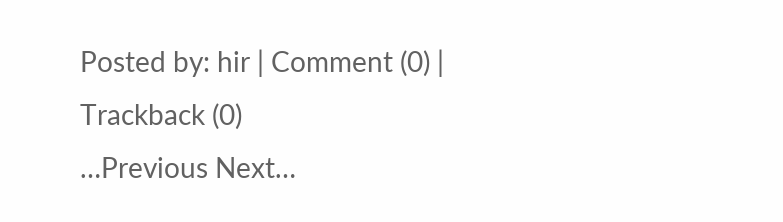Posted by: hir | Comment (0) | Trackback (0)
…Previous Next…